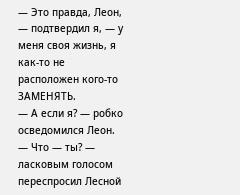— Это правда, Леон, — подтвердил я, — у меня своя жизнь, я как-то не расположен кого-то ЗАМЕНЯТЬ.
— А если я? — робко осведомился Леон.
— Что — ты? — ласковым голосом переспросил Лесной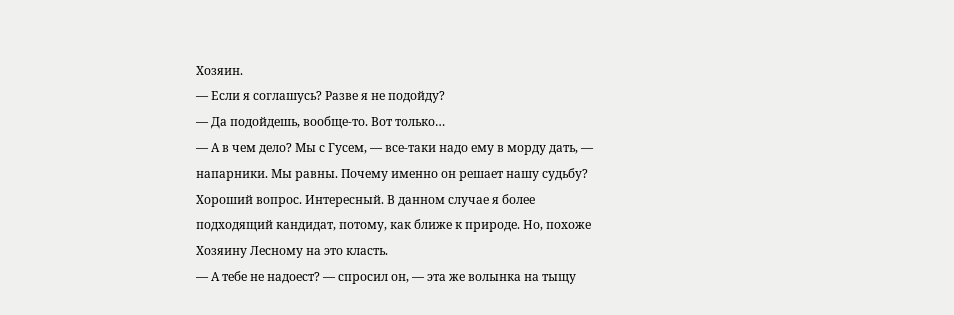Хозяин.
— Если я соглашусь? Разве я не подойду?
— Да подойдешь, вообще-то. Вот только…
— А в чем дело? Мы с Гусем, — все-таки надо ему в морду дать, — напарники. Мы равны. Почему именно он решает нашу судьбу?
Хороший вопрос. Интересный. В данном случае я более подходящий кандидат, потому, как ближе к природе. Но, похоже Хозяину Лесному на это класть.
— А тебе не надоест? — спросил он, — эта же волынка на тыщу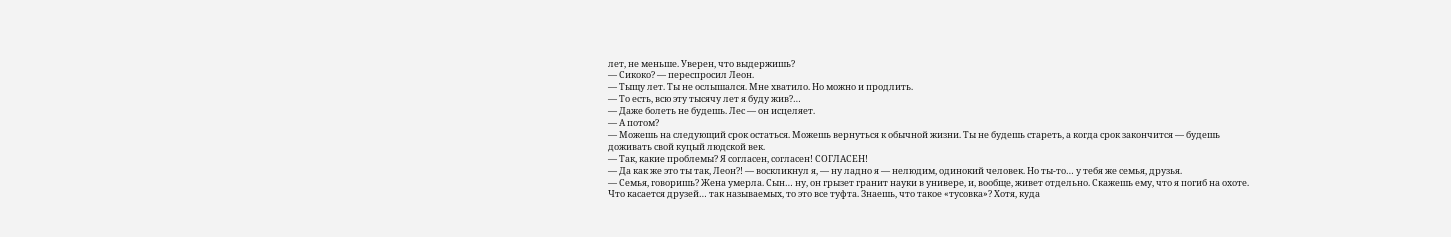лет, не меньше. Уверен, что выдержишь?
— Сикоко? — переспросил Леон.
— Тыщу лет. Ты не ослышался. Мне хватило. Но можно и продлить.
— То есть, всю эту тысячу лет я буду жив?…
— Даже болеть не будешь. Лес — он исцеляет.
— А потом?
— Можешь на следующий срок остаться. Можешь вернуться к обычной жизни. Ты не будешь стареть, а когда срок закончится — будешь доживать свой куцый людской век.
— Так, какие проблемы? Я согласен, согласен! СОГЛАСЕН!
— Да как же это ты так, Леон?! — воскликнул я, — ну ладно я — нелюдим, одинокий человек. Но ты-то… у тебя же семья, друзья.
— Семья, говоришь? Жена умерла. Сын… ну, он грызет гранит науки в универе, и, вообще, живет отдельно. Скажешь ему, что я погиб на охоте. Что касается друзей… так называемых, то это все туфта. Знаешь, что такое «тусовка»? Хотя, куда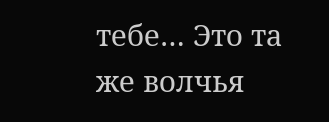тебе… Это та же волчья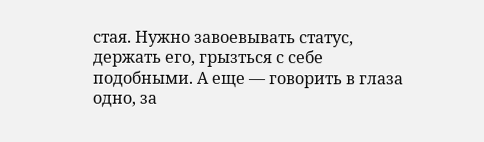стая. Нужно завоевывать статус, держать его, грызться с себе подобными. А еще — говорить в глаза одно, за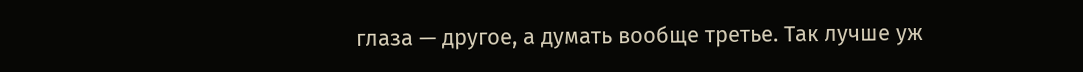глаза — другое, а думать вообще третье. Так лучше уж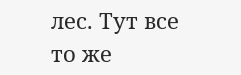лес. Тут все то же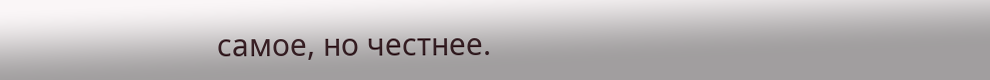самое, но честнее.